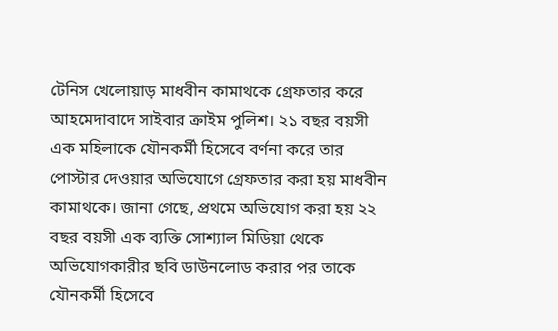টেনিস খেলোয়াড় মাধবীন কামাথকে গ্রেফতার করে আহমেদাবাদে সাইবার ক্রাইম পুলিশ। ২১ বছর বয়সী এক মহিলাকে যৌনকর্মী হিসেবে বর্ণনা করে তার পোস্টার দেওয়ার অভিযোগে গ্রেফতার করা হয় মাধবীন কামাথকে। জানা গেছে, প্রথমে অভিযোগ করা হয় ২২ বছর বয়সী এক ব্যক্তি সোশ্যাল মিডিয়া থেকে অভিযোগকারীর ছবি ডাউনলোড করার পর তাকে যৌনকর্মী হিসেবে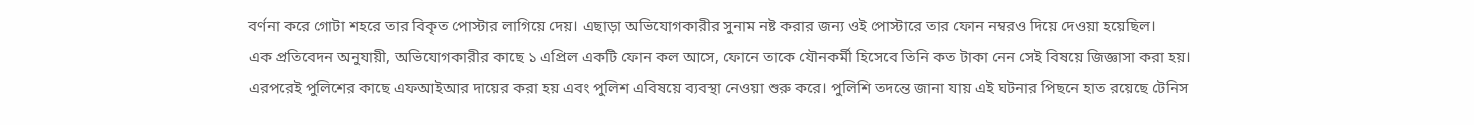বর্ণনা করে গোটা শহরে তার বিকৃত পোস্টার লাগিয়ে দেয়। এছাড়া অভিযোগকারীর সুনাম নষ্ট করার জন্য ওই পোস্টারে তার ফোন নম্বরও দিয়ে দেওয়া হয়েছিল।
এক প্রতিবেদন অনুযায়ী, অভিযোগকারীর কাছে ১ এপ্রিল একটি ফোন কল আসে, ফোনে তাকে যৌনকর্মী হিসেবে তিনি কত টাকা নেন সেই বিষয়ে জিজ্ঞাসা করা হয়। এরপরেই পুলিশের কাছে এফআইআর দায়ের করা হয় এবং পুলিশ এবিষয়ে ব্যবস্থা নেওয়া শুরু করে। পুলিশি তদন্তে জানা যায় এই ঘটনার পিছনে হাত রয়েছে টেনিস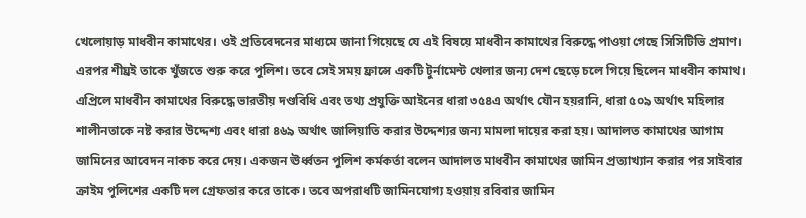খেলোয়াড় মাধবীন কামাথের। ওই প্রতিবেদনের মাধ্যমে জানা গিয়েছে যে এই বিষয়ে মাধবীন কামাথের বিরুদ্ধে পাওয়া গেছে সিসিটিভি প্রমাণ। এরপর শীঘ্রই তাকে খুঁজতে শুরু করে পুলিশ। তবে সেই সময় ফ্রান্সে একটি টুর্নামেন্ট খেলার জন্য দেশ ছেড়ে চলে গিয়ে ছিলেন মাধবীন কামাথ।
এপ্রিলে মাধবীন কামাথের বিরুদ্ধে ভারতীয় দণ্ডবিধি এবং তথ্য প্রযুক্তি আইনের ধারা ৩৫৪এ অর্থাৎ যৌন হয়রানি, ধারা ৫০৯ অর্থাৎ মহিলার শালীনতাকে নষ্ট করার উদ্দেশ্য এবং ধারা ৪৬৯ অর্থাৎ জালিয়াতি করার উদ্দেশ্যর জন্য মামলা দায়ের করা হয়। আদালত কামাথের আগাম জামিনের আবেদন নাকচ করে দেয়। একজন ঊর্ধ্বতন পুলিশ কর্মকর্তা বলেন আদালত মাধবীন কামাথের জামিন প্রত্যাখ্যান করার পর সাইবার ক্রাইম পুলিশের একটি দল গ্রেফতার করে তাকে। তবে অপরাধটি জামিনযোগ্য হওয়ায় রবিবার জামিন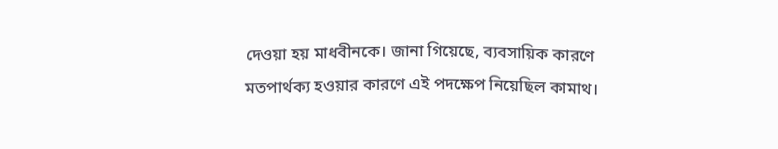দেওয়া হয় মাধবীনকে। জানা গিয়েছে, ব্যবসায়িক কারণে মতপার্থক্য হওয়ার কারণে এই পদক্ষেপ নিয়েছিল কামাথ।